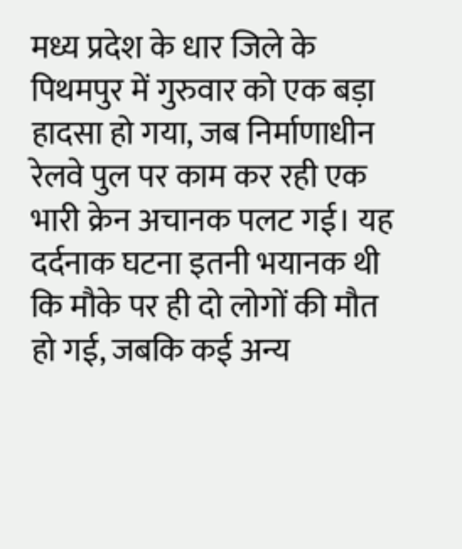मध्य प्रदेश के धार जिले के पिथमपुर में गुरुवार को एक बड़ा हादसा हो गया, जब निर्माणाधीन रेलवे पुल पर काम कर रही एक भारी क्रेन अचानक पलट गई। यह दर्दनाक घटना इतनी भयानक थी कि मौके पर ही दो लोगों की मौत हो गई, जबकि कई अन्य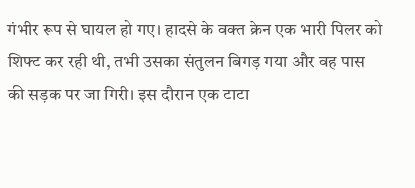गंभीर रूप से घायल हो गए। हादसे के वक्त क्रेन एक भारी पिलर को शिफ्ट कर रही थी, तभी उसका संतुलन बिगड़ गया और वह पास की सड़क पर जा गिरी। इस दौरान एक टाटा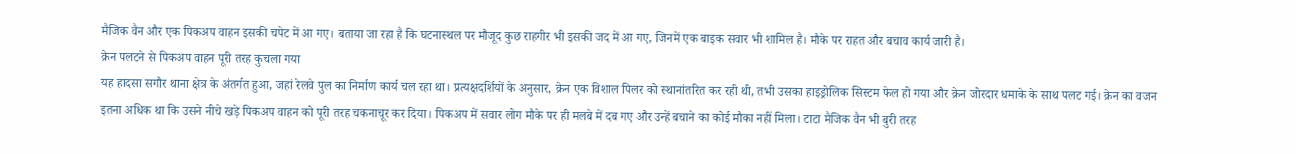मैजिक वैन और एक पिकअप वाहन इसकी चपेट में आ गए। बताया जा रहा है कि घटनास्थल पर मौजूद कुछ राहगीर भी इसकी जद में आ गए, जिनमें एक बाइक सवार भी शामिल है। मौके पर राहत और बचाव कार्य जारी है।
क्रेन पलटने से पिकअप वाहन पूरी तरह कुचला गया
यह हादसा सगौर थाना क्षेत्र के अंतर्गत हुआ, जहां रेलवे पुल का निर्माण कार्य चल रहा था। प्रत्यक्षदर्शियों के अनुसार, क्रेन एक विशाल पिलर को स्थानांतरित कर रही थी, तभी उसका हाइड्रोलिक सिस्टम फेल हो गया और क्रेन जोरदार धमाके के साथ पलट गई। क्रेन का वजन इतना अधिक था कि उसने नीचे खड़े पिकअप वाहन को पूरी तरह चकनाचूर कर दिया। पिकअप में सवार लोग मौके पर ही मलबे में दब गए और उन्हें बचाने का कोई मौका नहीं मिला। टाटा मैजिक वैन भी बुरी तरह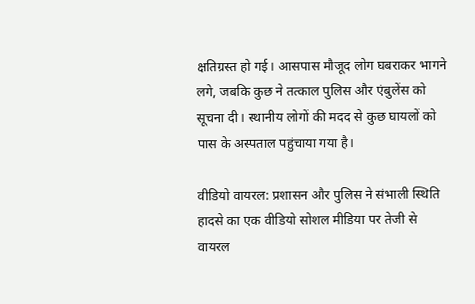क्षतिग्रस्त हो गई। आसपास मौजूद लोग घबराकर भागने लगे, जबकि कुछ ने तत्काल पुलिस और एंबुलेंस को सूचना दी। स्थानीय लोगों की मदद से कुछ घायलों को पास के अस्पताल पहुंचाया गया है।

वीडियो वायरल: प्रशासन और पुलिस ने संभाली स्थिति
हादसे का एक वीडियो सोशल मीडिया पर तेजी से वायरल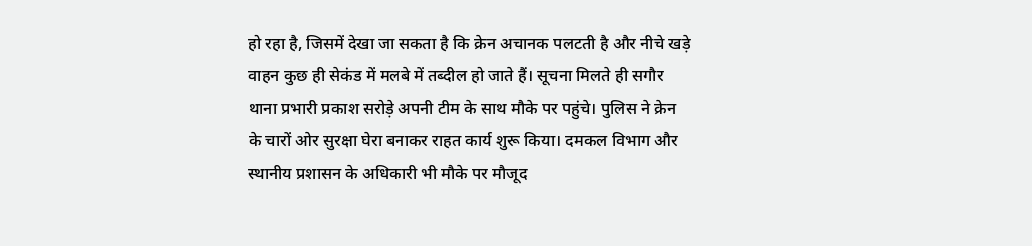हो रहा है, जिसमें देखा जा सकता है कि क्रेन अचानक पलटती है और नीचे खड़े वाहन कुछ ही सेकंड में मलबे में तब्दील हो जाते हैं। सूचना मिलते ही सगौर थाना प्रभारी प्रकाश सरोड़े अपनी टीम के साथ मौके पर पहुंचे। पुलिस ने क्रेन के चारों ओर सुरक्षा घेरा बनाकर राहत कार्य शुरू किया। दमकल विभाग और स्थानीय प्रशासन के अधिकारी भी मौके पर मौजूद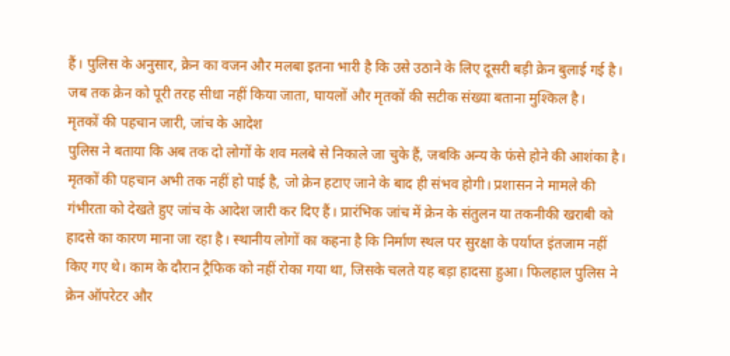हैं। पुलिस के अनुसार, क्रेन का वजन और मलबा इतना भारी है कि उसे उठाने के लिए दूसरी बड़ी क्रेन बुलाई गई है। जब तक क्रेन को पूरी तरह सीधा नहीं किया जाता, घायलों और मृतकों की सटीक संख्या बताना मुश्किल है।
मृतकों की पहचान जारी, जांच के आदेश
पुलिस ने बताया कि अब तक दो लोगों के शव मलबे से निकाले जा चुके हैं, जबकि अन्य के फंसे होने की आशंका है। मृतकों की पहचान अभी तक नहीं हो पाई है, जो क्रेन हटाए जाने के बाद ही संभव होगी। प्रशासन ने मामले की गंभीरता को देखते हुए जांच के आदेश जारी कर दिए हैं। प्रारंभिक जांच में क्रेन के संतुलन या तकनीकी खराबी को हादसे का कारण माना जा रहा है। स्थानीय लोगों का कहना है कि निर्माण स्थल पर सुरक्षा के पर्याप्त इंतजाम नहीं किए गए थे। काम के दौरान ट्रैफिक को नहीं रोका गया था, जिसके चलते यह बड़ा हादसा हुआ। फिलहाल पुलिस ने क्रेन ऑपरेटर और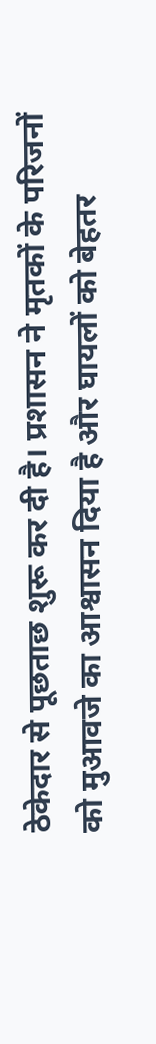ठेकेदार से पूछताछ शुरू कर दी है। प्रशासन ने मृतकों के परिजनों को मुआवजे का आश्वासन दिया है और घायलों को बेहतर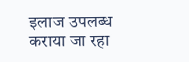इलाज उपलब्ध कराया जा रहा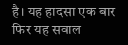है। यह हादसा एक बार फिर यह सवाल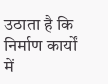उठाता है कि निर्माण कार्यों में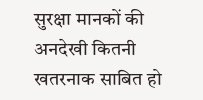सुरक्षा मानकों की अनदेखी कितनी खतरनाक साबित हो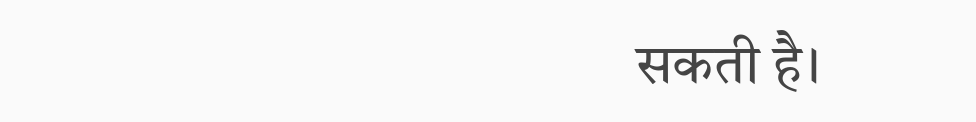सकती है।